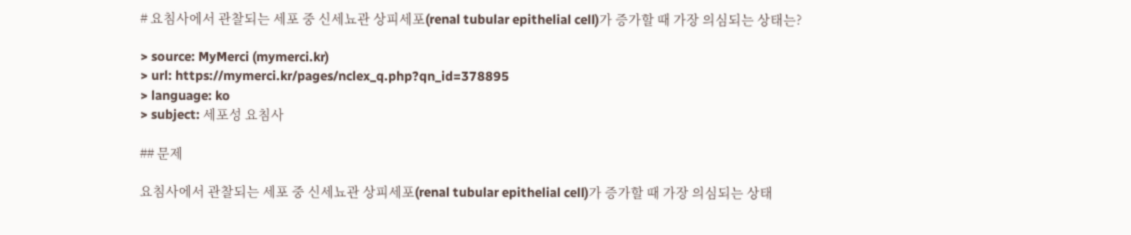# 요침사에서 관찰되는 세포 중 신세뇨관 상피세포(renal tubular epithelial cell)가 증가할 때 가장 의심되는 상태는?

> source: MyMerci (mymerci.kr)
> url: https://mymerci.kr/pages/nclex_q.php?qn_id=378895
> language: ko
> subject: 세포성 요침사

## 문제

요침사에서 관찰되는 세포 중 신세뇨관 상피세포(renal tubular epithelial cell)가 증가할 때 가장 의심되는 상태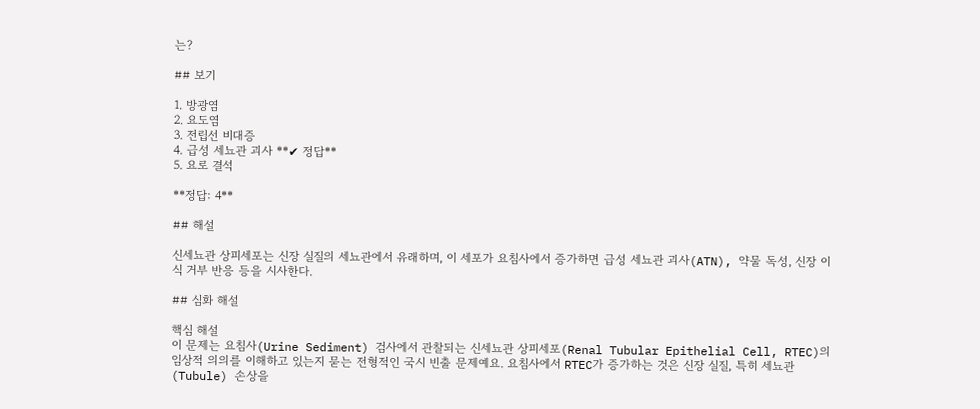는?

## 보기

1. 방광염
2. 요도염
3. 전립선 비대증
4. 급성 세뇨관 괴사 **✔ 정답**
5. 요로 결석

**정답: 4**

## 해설

신세뇨관 상피세포는 신장 실질의 세뇨관에서 유래하며, 이 세포가 요침사에서 증가하면 급성 세뇨관 괴사(ATN), 약물 독성, 신장 이식 거부 반응 등을 시사한다.

## 심화 해설

핵심 해설
이 문제는 요침사(Urine Sediment) 검사에서 관찰되는 신세뇨관 상피세포(Renal Tubular Epithelial Cell, RTEC)의 임상적 의의를 이해하고 있는지 묻는 전형적인 국시 빈출 문제예요. 요침사에서 RTEC가 증가하는 것은 신장 실질, 특히 세뇨관(Tubule) 손상을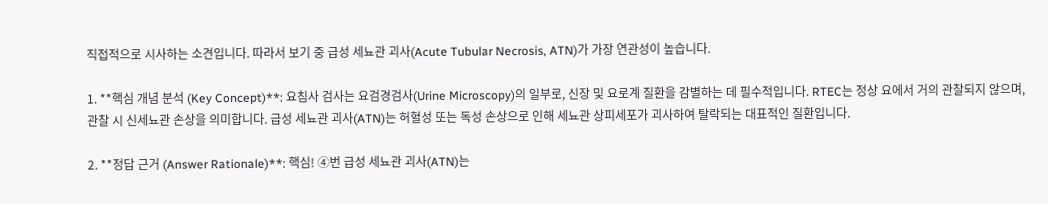직접적으로 시사하는 소견입니다. 따라서 보기 중 급성 세뇨관 괴사(Acute Tubular Necrosis, ATN)가 가장 연관성이 높습니다.

1. **핵심 개념 분석 (Key Concept)**: 요침사 검사는 요검경검사(Urine Microscopy)의 일부로, 신장 및 요로계 질환을 감별하는 데 필수적입니다. RTEC는 정상 요에서 거의 관찰되지 않으며, 관찰 시 신세뇨관 손상을 의미합니다. 급성 세뇨관 괴사(ATN)는 허혈성 또는 독성 손상으로 인해 세뇨관 상피세포가 괴사하여 탈락되는 대표적인 질환입니다.

2. **정답 근거 (Answer Rationale)**: 핵심! ④번 급성 세뇨관 괴사(ATN)는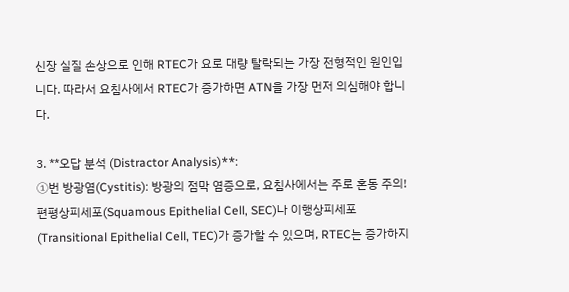신장 실질 손상으로 인해 RTEC가 요로 대량 탈락되는 가장 전형적인 원인입니다. 따라서 요침사에서 RTEC가 증가하면 ATN을 가장 먼저 의심해야 합니다.

3. **오답 분석 (Distractor Analysis)**:
①번 방광염(Cystitis): 방광의 점막 염증으로, 요침사에서는 주로 혼동 주의! 편평상피세포(Squamous Epithelial Cell, SEC)나 이행상피세포(Transitional Epithelial Cell, TEC)가 증가할 수 있으며, RTEC는 증가하지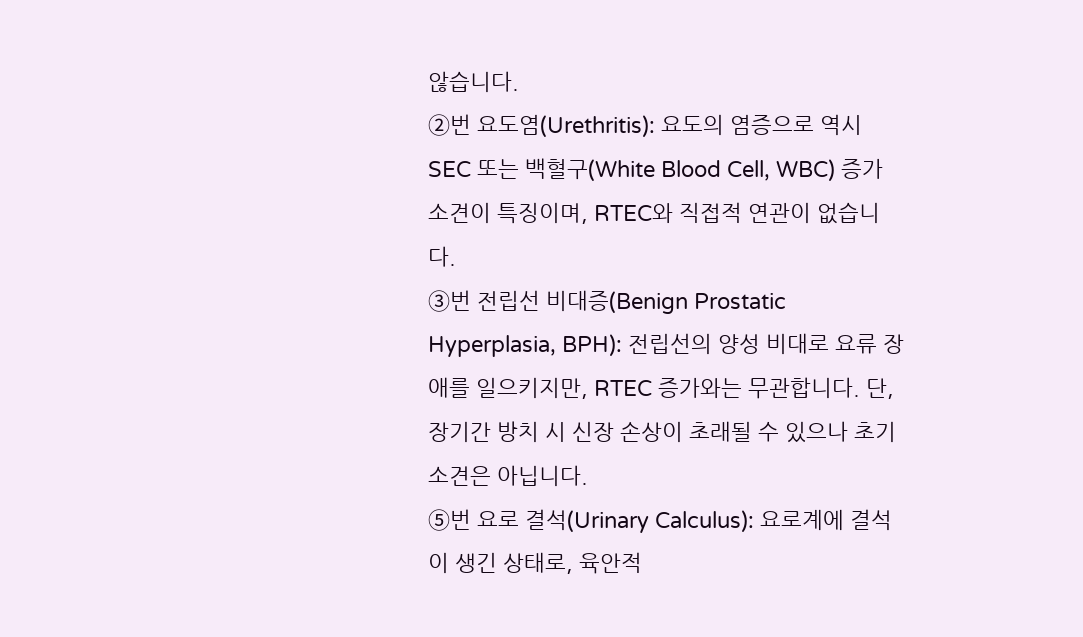않습니다.
②번 요도염(Urethritis): 요도의 염증으로 역시 SEC 또는 백혈구(White Blood Cell, WBC) 증가 소견이 특징이며, RTEC와 직접적 연관이 없습니다.
③번 전립선 비대증(Benign Prostatic Hyperplasia, BPH): 전립선의 양성 비대로 요류 장애를 일으키지만, RTEC 증가와는 무관합니다. 단, 장기간 방치 시 신장 손상이 초래될 수 있으나 초기 소견은 아닙니다.
⑤번 요로 결석(Urinary Calculus): 요로계에 결석이 생긴 상태로, 육안적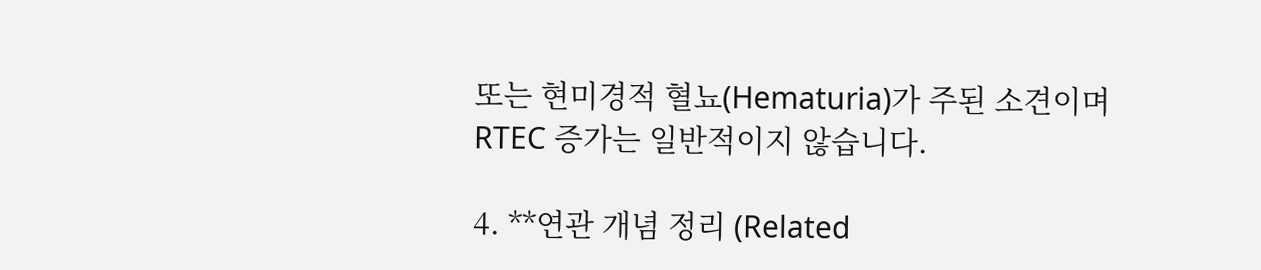또는 현미경적 혈뇨(Hematuria)가 주된 소견이며 RTEC 증가는 일반적이지 않습니다.

4. **연관 개념 정리 (Related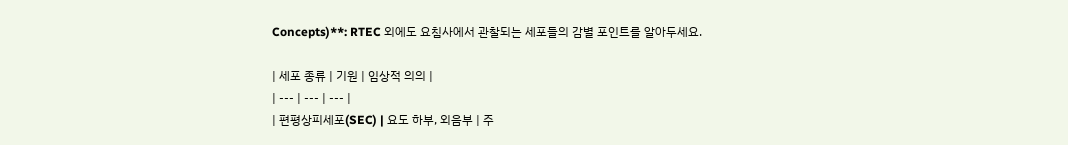Concepts)**: RTEC 외에도 요침사에서 관찰되는 세포들의 감별 포인트를 알아두세요.

| 세포 종류 | 기원 | 임상적 의의 |
| --- | --- | --- |
| 편평상피세포(SEC) | 요도 하부, 외음부 | 주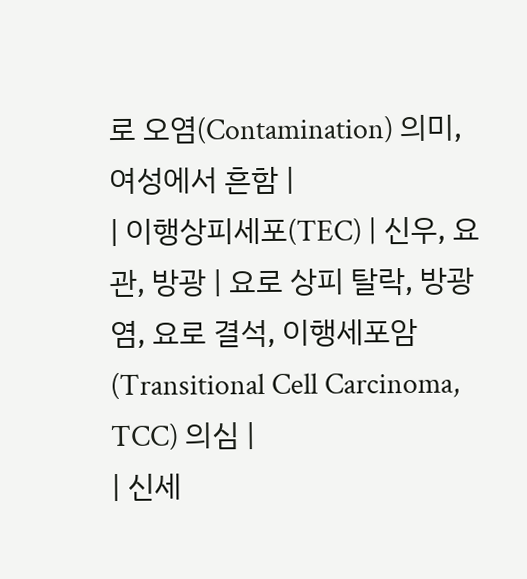로 오염(Contamination) 의미, 여성에서 흔함 |
| 이행상피세포(TEC) | 신우, 요관, 방광 | 요로 상피 탈락, 방광염, 요로 결석, 이행세포암(Transitional Cell Carcinoma, TCC) 의심 |
| 신세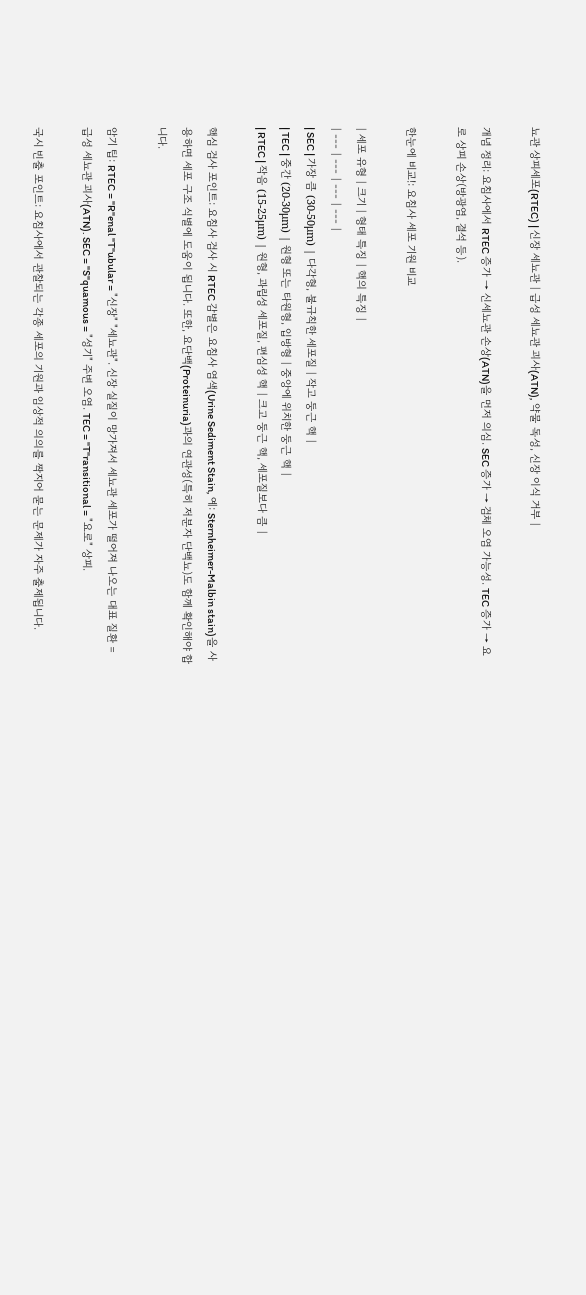뇨관 상피세포(RTEC) | 신장 세뇨관 | 급성 세뇨관 괴사(ATN), 약물 독성, 신장 이식 거부 |

개념 정리: 요침사에서 RTEC 증가 → 신세뇨관 손상(ATN)을 먼저 의심. SEC 증가 → 검체 오염 가능성. TEC 증가 → 요로 상피 손상(방광염, 결석 등).

한눈에 비교!: 요침사 세포 기원 비교

| 세포 유형 | 크기 | 형태 특징 | 핵의 특징 |
| --- | --- | --- | --- |
| SEC | 가장 큼 (30-50μm) | 다각형, 불규칙한 세포질 | 작고 둥근 핵 |
| TEC | 중간 (20-30μm) | 원형 또는 타원형, 입방형 | 중앙에 위치한 둥근 핵 |
| RTEC | 작음 (15-25μm) | 원형, 과립성 세포질, 편심성 핵 | 크고 둥근 핵, 세포질보다 큼 |

핵심 검사 포인트: 요침사 검사 시 RTEC 감별은 요침사 염색(Urine Sediment Stain, 예: Sternheimer-Malbin stain)을 사용하면 세포 구조 식별에 도움이 됩니다. 또한, 요단백(Proteinuria)과의 연관성(특히 저분자 단백뇨)도 함께 확인해야 합니다.

암기 팁: RTEC = "R"enal "T"ubular = "신장" "세뇨관". 신장 실질이 망가져서 세뇨관 세포가 떨어져 나오는 대표 질환 = 급성 세뇨관 괴사(ATN). SEC = "S"quamous = "성기" 주변 오염. TEC = "T"ransitional = "요로" 상피.

국시 빈출 포인트: 요침사에서 관찰되는 각종 세포의 기원과 임상적 의의를 짝지어 묻는 문제가 자주 출제됩니다.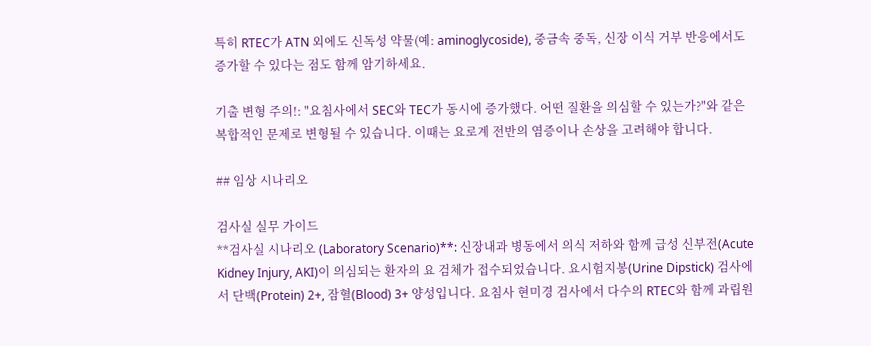특히 RTEC가 ATN 외에도 신독성 약물(예: aminoglycoside), 중금속 중독, 신장 이식 거부 반응에서도 증가할 수 있다는 점도 함께 암기하세요.

기출 변형 주의!: "요침사에서 SEC와 TEC가 동시에 증가했다. 어떤 질환을 의심할 수 있는가?"와 같은 복합적인 문제로 변형될 수 있습니다. 이때는 요로계 전반의 염증이나 손상을 고려해야 합니다.

## 임상 시나리오

검사실 실무 가이드
**검사실 시나리오 (Laboratory Scenario)**: 신장내과 병동에서 의식 저하와 함께 급성 신부전(Acute Kidney Injury, AKI)이 의심되는 환자의 요 검체가 접수되었습니다. 요시험지봉(Urine Dipstick) 검사에서 단백(Protein) 2+, 잠혈(Blood) 3+ 양성입니다. 요침사 현미경 검사에서 다수의 RTEC와 함께 과립원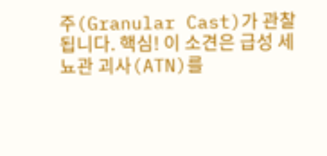주(Granular Cast)가 관찰됩니다. 핵심! 이 소견은 급성 세뇨관 괴사(ATN)를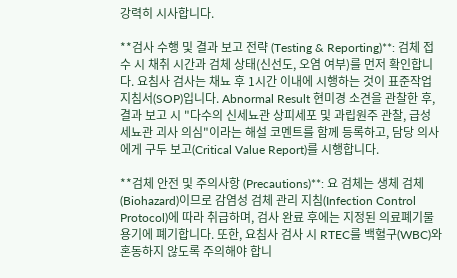강력히 시사합니다.

**검사 수행 및 결과 보고 전략 (Testing & Reporting)**: 검체 접수 시 채취 시간과 검체 상태(신선도, 오염 여부)를 먼저 확인합니다. 요침사 검사는 채뇨 후 1시간 이내에 시행하는 것이 표준작업지침서(SOP)입니다. Abnormal Result 현미경 소견을 관찰한 후, 결과 보고 시 "다수의 신세뇨관 상피세포 및 과립원주 관찰, 급성 세뇨관 괴사 의심"이라는 해설 코멘트를 함께 등록하고, 담당 의사에게 구두 보고(Critical Value Report)를 시행합니다.

**검체 안전 및 주의사항 (Precautions)**: 요 검체는 생체 검체(Biohazard)이므로 감염성 검체 관리 지침(Infection Control Protocol)에 따라 취급하며, 검사 완료 후에는 지정된 의료폐기물 용기에 폐기합니다. 또한, 요침사 검사 시 RTEC를 백혈구(WBC)와 혼동하지 않도록 주의해야 합니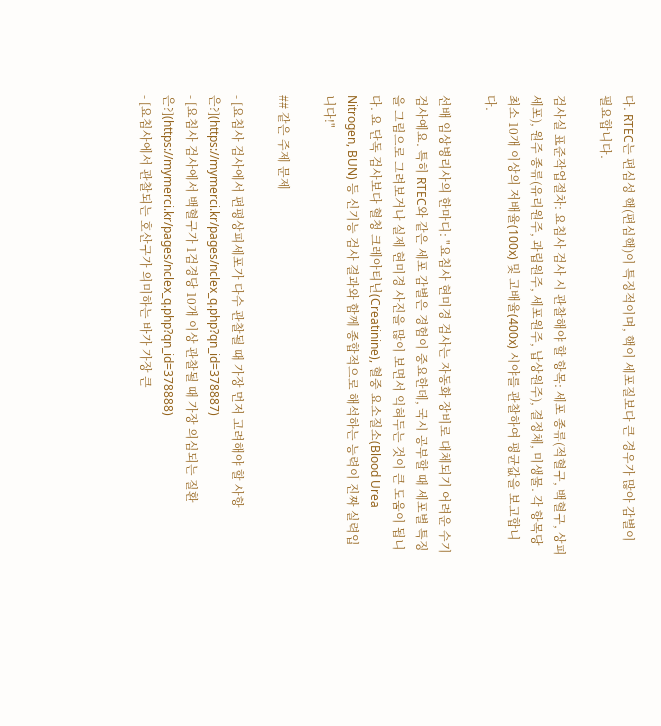다. RTEC는 편심성 핵(편심핵)이 특징적이며, 핵이 세포질보다 큰 경우가 많아 감별이 필요합니다.

검사실 표준작업절차: 요침사 검사 시 관찰해야 할 항목: 세포 종류(적혈구, 백혈구, 상피세포), 원주 종류(유리원주, 과립원주, 세포원주, 납상원주), 결정체, 미생물. 각 항목당 최소 10개 이상의 저배율(100x) 및 고배율(400x) 시야를 관찰하여 평균값을 보고합니다.

선배 임상병리사의 한마디: "요침사 현미경 검사는 자동화 장비로 대체되기 어려운 수기 검사예요. 특히 RTEC와 같은 세포 감별은 경험이 중요한데, 국시 공부할 때 세포별 특징을 그림으로 그려보거나 실제 현미경 사진을 많이 보면서 익혀두는 것이 큰 도움이 됩니다. 요 단독 검사보다 혈청 크레아티닌(Creatinine), 혈중 요소질소(Blood Urea Nitrogen, BUN) 등 신기능 검사 결과와 함께 종합적으로 해석하는 능력이 진짜 실력입니다!"

## 같은 주제 문제

- [요침사 검사에서 편평상피세포가 다수 관찰될 때 가장 먼저 고려해야 할 사항은?](https://mymerci.kr/pages/nclex_q.php?qn_id=378887)
- [요침사 검사에서 백혈구가 1검경당 10개 이상 관찰될 때 가장 의심되는 질환은?](https://mymerci.kr/pages/nclex_q.php?qn_id=378888)
- [요침사에서 관찰되는 호산구가 의미하는 바가 가장 큰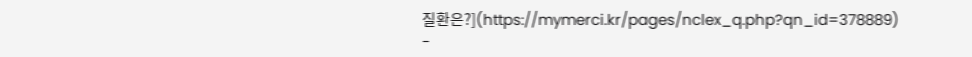질환은?](https://mymerci.kr/pages/nclex_q.php?qn_id=378889)
-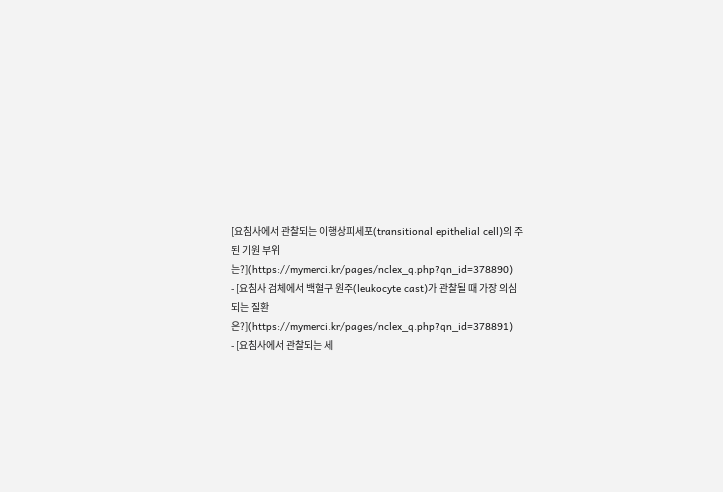[요침사에서 관찰되는 이행상피세포(transitional epithelial cell)의 주된 기원 부위는?](https://mymerci.kr/pages/nclex_q.php?qn_id=378890)
- [요침사 검체에서 백혈구 원주(leukocyte cast)가 관찰될 때 가장 의심되는 질환은?](https://mymerci.kr/pages/nclex_q.php?qn_id=378891)
- [요침사에서 관찰되는 세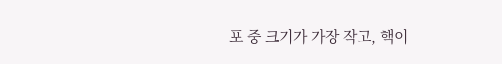포 중 크기가 가장 작고, 핵이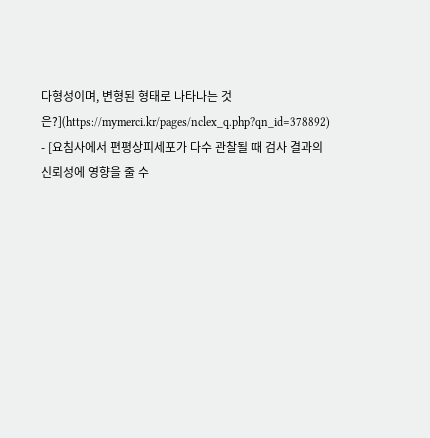다형성이며, 변형된 형태로 나타나는 것은?](https://mymerci.kr/pages/nclex_q.php?qn_id=378892)
- [요침사에서 편평상피세포가 다수 관찰될 때 검사 결과의 신뢰성에 영향을 줄 수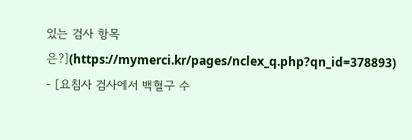있는 검사 항목은?](https://mymerci.kr/pages/nclex_q.php?qn_id=378893)
- [요침사 검사에서 백혈구 수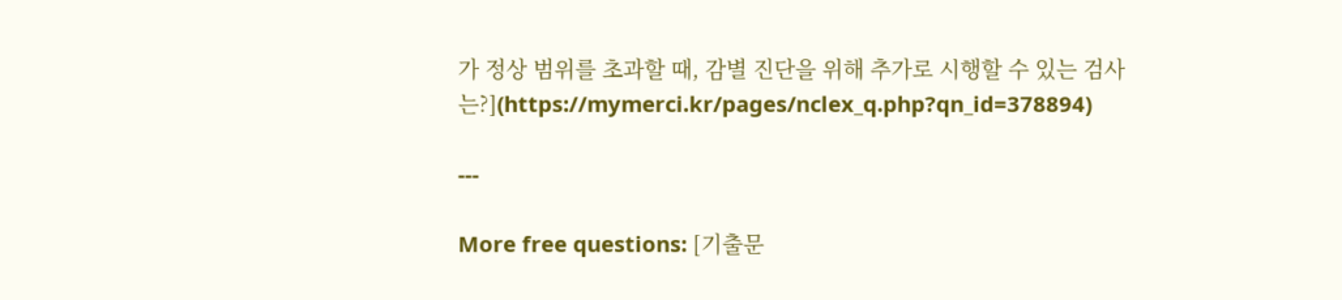가 정상 범위를 초과할 때, 감별 진단을 위해 추가로 시행할 수 있는 검사는?](https://mymerci.kr/pages/nclex_q.php?qn_id=378894)

---

More free questions: [기출문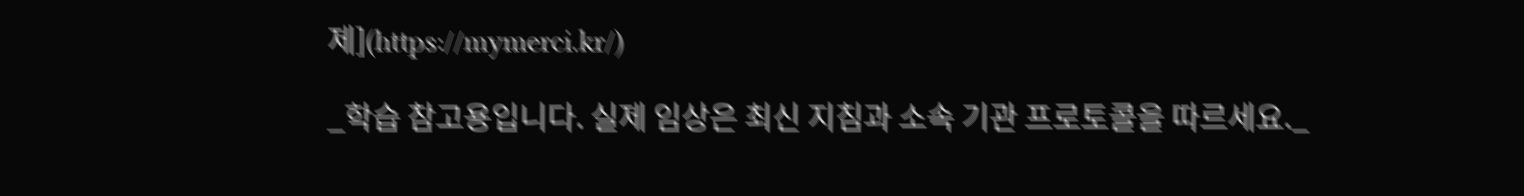제](https://mymerci.kr/)

_학습 참고용입니다. 실제 임상은 최신 지침과 소속 기관 프로토콜을 따르세요._